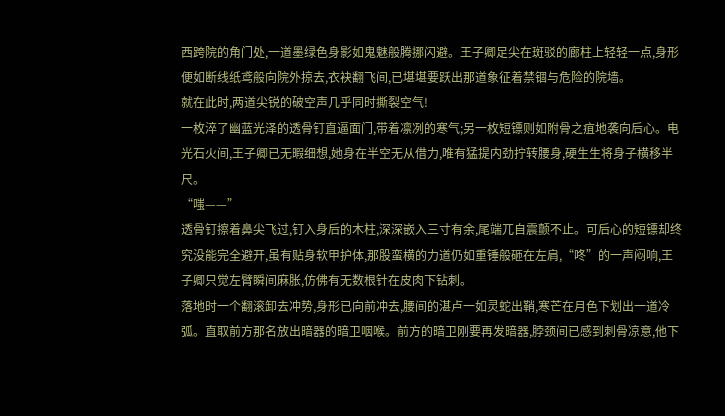西跨院的角门处,一道墨绿色身影如鬼魅般腾挪闪避。王子卿足尖在斑驳的廊柱上轻轻一点,身形便如断线纸鸢般向院外掠去,衣袂翻飞间,已堪堪要跃出那道象征着禁锢与危险的院墙。
就在此时,两道尖锐的破空声几乎同时撕裂空气!
一枚淬了幽蓝光泽的透骨钉直逼面门,带着凛冽的寒气;另一枚短镖则如附骨之疽地袭向后心。电光石火间,王子卿已无暇细想,她身在半空无从借力,唯有猛提内劲拧转腰身,硬生生将身子横移半尺。
“嗤——”
透骨钉擦着鼻尖飞过,钉入身后的木柱,深深嵌入三寸有余,尾端兀自震颤不止。可后心的短镖却终究没能完全避开,虽有贴身软甲护体,那股蛮横的力道仍如重锤般砸在左肩,“咚”的一声闷响,王子卿只觉左臂瞬间麻胀,仿佛有无数根针在皮肉下钻刺。
落地时一个翻滚卸去冲势,身形已向前冲去,腰间的湛卢一如灵蛇出鞘,寒芒在月色下划出一道冷弧。直取前方那名放出暗器的暗卫咽喉。前方的暗卫刚要再发暗器,脖颈间已感到刺骨凉意,他下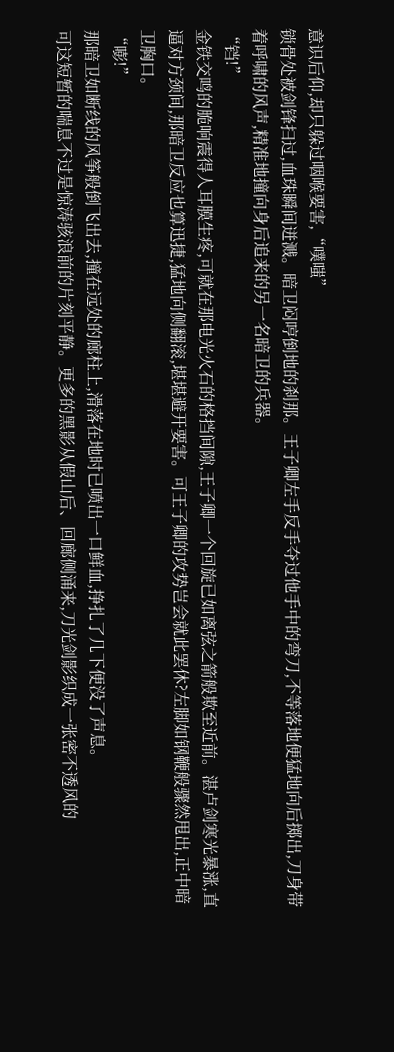意识后仰,却只躲过咽喉要害,“噗嗤”
锁骨处被剑锋扫过,血珠瞬间迸溅。暗卫闷哼倒地的刹那。王子卿左手反手夺过他手中的弯刀,不等落地便猛地向后掷出,刀身带着呼啸的风声,精准地撞向身后追来的另一名暗卫的兵器。
“铛!”
金铁交鸣的脆响震得人耳膜生疼,可就在那电光火石的格挡间隙,王子卿一个回旋已如离弦之箭般欺至近前。湛卢剑寒光暴涨,直逼对方颈间,那暗卫反应也算迅捷,猛地向侧翻滚,堪堪避开要害。可王子卿的攻势岂会就此罢休?左脚如钢鞭般骤然甩出,正中暗卫胸口。
“嘭!”
那暗卫如断线的风筝般倒飞出去,撞在远处的廊柱上,滑落在地时已喷出一口鲜血,挣扎了几下便没了声息。
可这短暂的喘息不过是惊涛骇浪前的片刻平静。更多的黑影从假山后、回廊侧涌来,刀光剑影织成一张密不透风的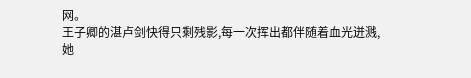网。
王子卿的湛卢剑快得只剩残影,每一次挥出都伴随着血光迸溅,她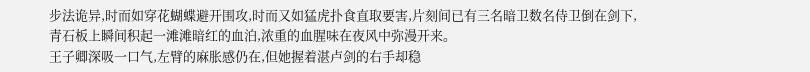步法诡异,时而如穿花蝴蝶避开围攻,时而又如猛虎扑食直取要害,片刻间已有三名暗卫数名侍卫倒在剑下,青石板上瞬间积起一滩滩暗红的血泊,浓重的血腥味在夜风中弥漫开来。
王子卿深吸一口气,左臂的麻胀感仍在,但她握着湛卢剑的右手却稳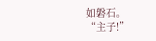如磐石。
“主子!”